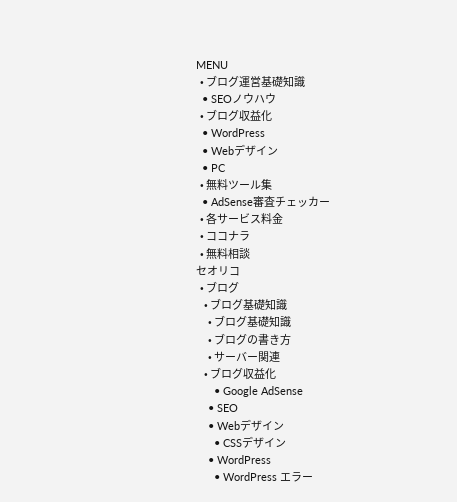MENU
  • ブログ運営基礎知識
  • SEOノウハウ
  • ブログ収益化
  • WordPress
  • Webデザイン
  • PC
  • 無料ツール集
  • AdSense審査チェッカー
  • 各サービス料金
  • ココナラ
  • 無料相談
セオリコ
  • ブログ
    • ブログ基礎知識
      • ブログ基礎知識
      • ブログの書き方
      • サーバー関連
    • ブログ収益化
      • Google AdSense
    • SEO
    • Webデザイン
      • CSSデザイン
    • WordPress
      • WordPress エラー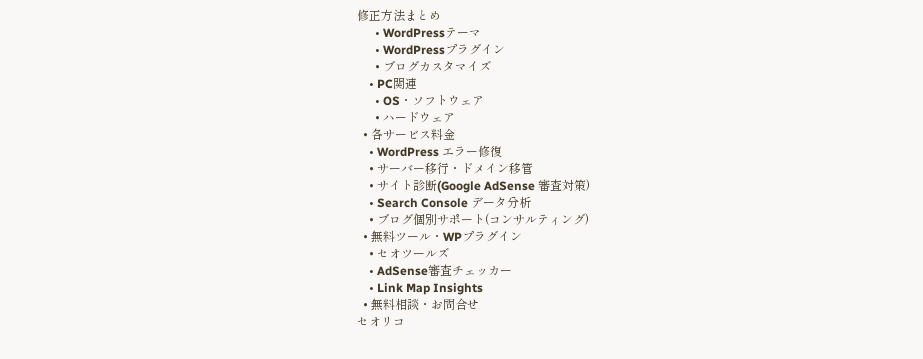修正方法まとめ
      • WordPressテーマ
      • WordPressプラグイン
      • ブログカスタマイズ
    • PC関連
      • OS・ソフトウェア
      • ハードウェア
  • 各サービス料金
    • WordPress エラー修復
    • サーバー移行・ドメイン移管
    • サイト診断(Google AdSense 審査対策)
    • Search Console データ分析
    • ブログ個別サポート(コンサルティング)
  • 無料ツール・WPプラグイン
    • セオツールズ
    • AdSense審査チェッカー
    • Link Map Insights
  • 無料相談・お問合せ
セオリコ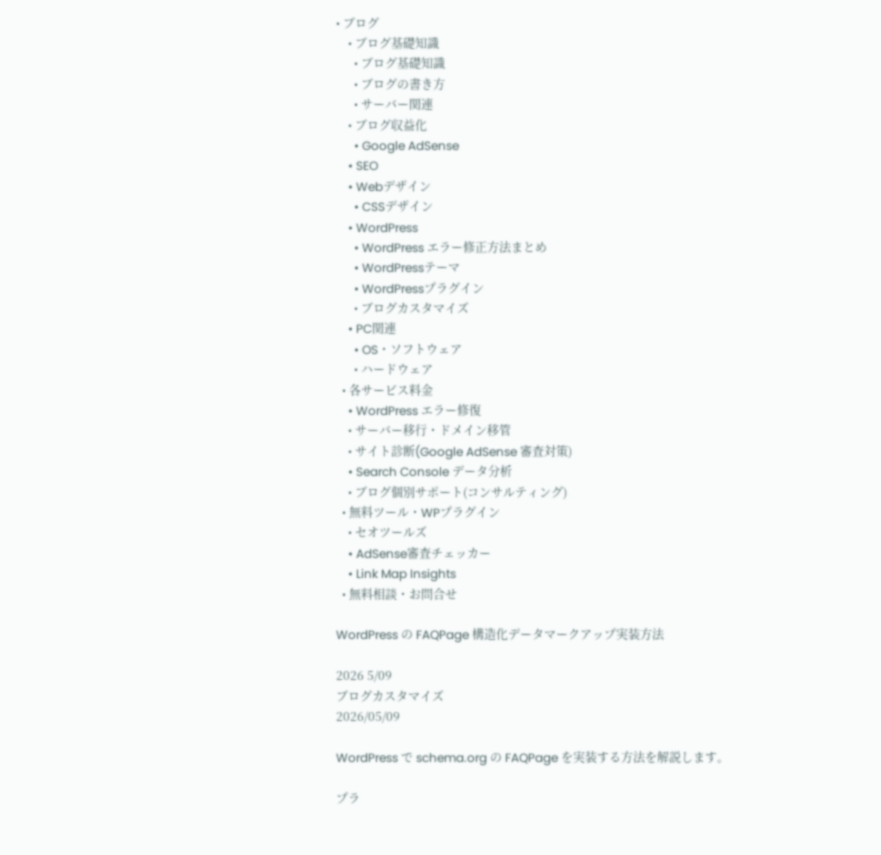• ブログ
    • ブログ基礎知識
      • ブログ基礎知識
      • ブログの書き方
      • サーバー関連
    • ブログ収益化
      • Google AdSense
    • SEO
    • Webデザイン
      • CSSデザイン
    • WordPress
      • WordPress エラー修正方法まとめ
      • WordPressテーマ
      • WordPressプラグイン
      • ブログカスタマイズ
    • PC関連
      • OS・ソフトウェア
      • ハードウェア
  • 各サービス料金
    • WordPress エラー修復
    • サーバー移行・ドメイン移管
    • サイト診断(Google AdSense 審査対策)
    • Search Console データ分析
    • ブログ個別サポート(コンサルティング)
  • 無料ツール・WPプラグイン
    • セオツールズ
    • AdSense審査チェッカー
    • Link Map Insights
  • 無料相談・お問合せ

WordPress の FAQPage 構造化データマークアップ実装方法

2026 5/09
ブログカスタマイズ
2026/05/09

WordPress で schema.org の FAQPage を実装する方法を解説します。

プラ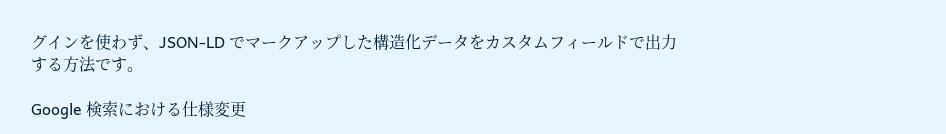グインを使わず、JSON-LD でマークアップした構造化データをカスタムフィールドで出力する方法です。

Google 検索における仕様変更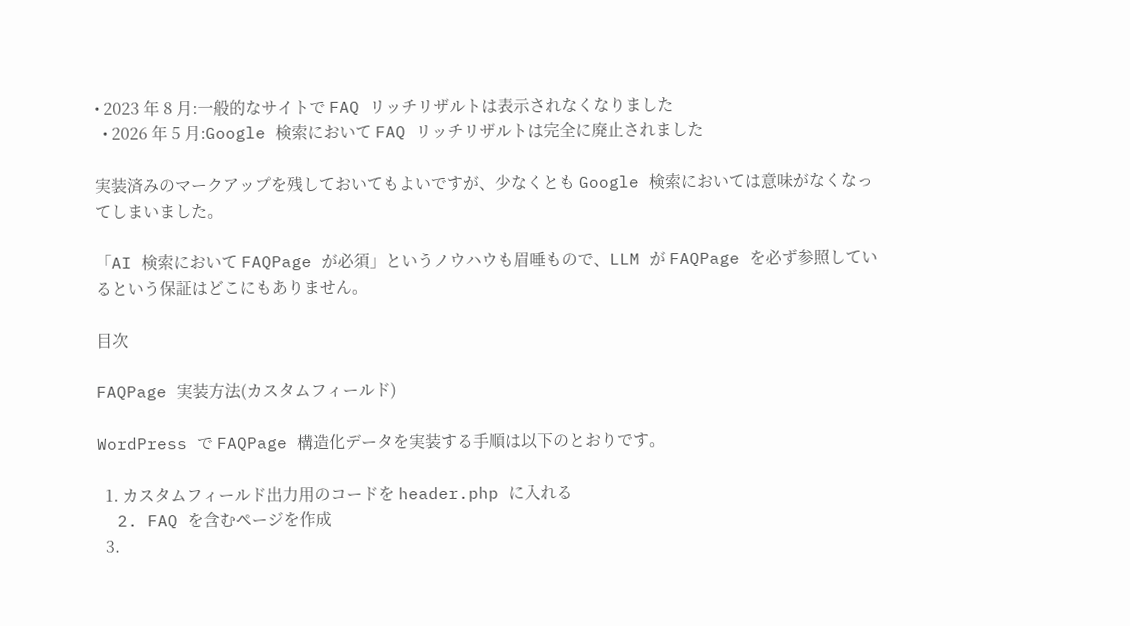• 2023 年 8 月:一般的なサイトで FAQ リッチリザルトは表示されなくなりました
  • 2026 年 5 月:Google 検索において FAQ リッチリザルトは完全に廃止されました

実装済みのマークアップを残しておいてもよいですが、少なくとも Google 検索においては意味がなくなってしまいました。

「AI 検索において FAQPage が必須」というノウハウも眉唾もので、LLM が FAQPage を必ず参照しているという保証はどこにもありません。

目次

FAQPage 実装方法(カスタムフィールド)

WordPress で FAQPage 構造化データを実装する手順は以下のとおりです。

  1. カスタムフィールド出力用のコードを header.php に入れる
  2. FAQ を含むページを作成
  3.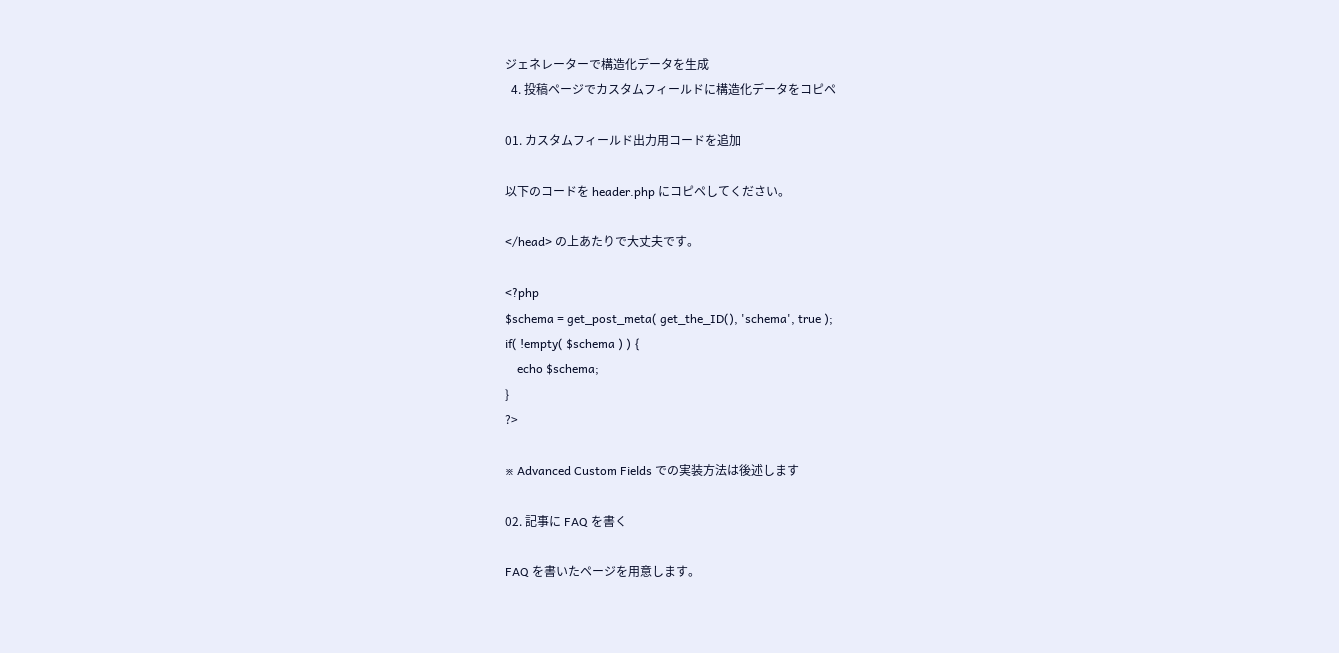ジェネレーターで構造化データを生成
  4. 投稿ページでカスタムフィールドに構造化データをコピペ

01. カスタムフィールド出力用コードを追加

以下のコードを header.php にコピペしてください。

</head> の上あたりで大丈夫です。

<?php
$schema = get_post_meta( get_the_ID(), 'schema', true );
if( !empty( $schema ) ) {
    echo $schema;
}
?>

※ Advanced Custom Fields での実装方法は後述します

02. 記事に FAQ を書く

FAQ を書いたページを用意します。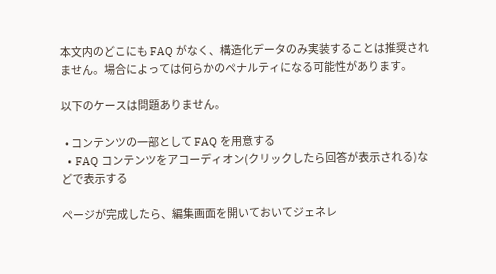本文内のどこにも FAQ がなく、構造化データのみ実装することは推奨されません。場合によっては何らかのペナルティになる可能性があります。

以下のケースは問題ありません。

  • コンテンツの一部として FAQ を用意する
  • FAQ コンテンツをアコーディオン(クリックしたら回答が表示される)などで表示する

ページが完成したら、編集画面を開いておいてジェネレ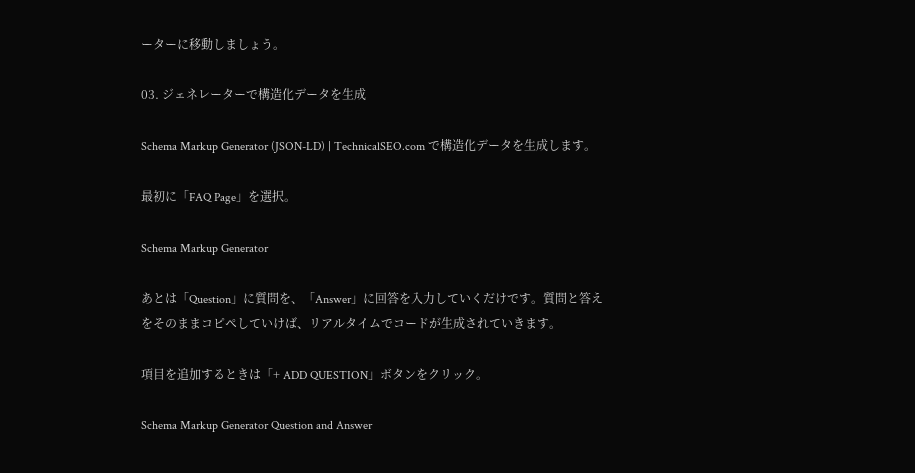ーターに移動しましょう。

03. ジェネレーターで構造化データを生成

Schema Markup Generator (JSON-LD) | TechnicalSEO.com で構造化データを生成します。

最初に「FAQ Page」を選択。

Schema Markup Generator

あとは「Question」に質問を、「Answer」に回答を入力していくだけです。質問と答えをそのままコピペしていけば、リアルタイムでコードが生成されていきます。

項目を追加するときは「+ ADD QUESTION」ボタンをクリック。

Schema Markup Generator Question and Answer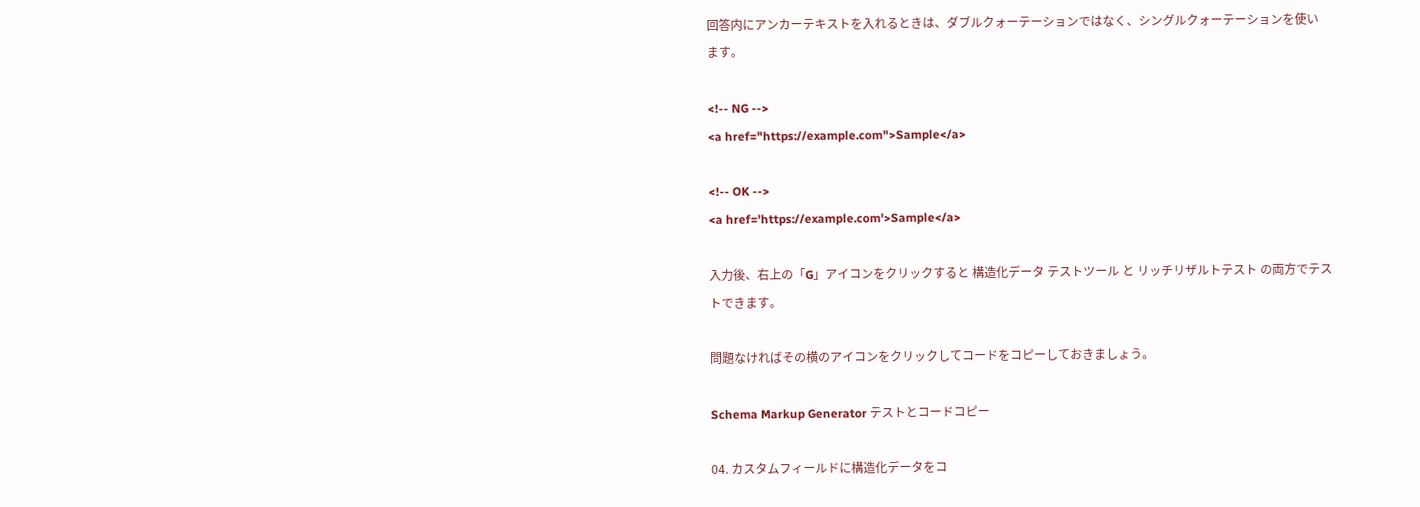回答内にアンカーテキストを入れるときは、ダブルクォーテーションではなく、シングルクォーテーションを使います。

<!-- NG -->
<a href="https://example.com">Sample</a>

<!-- OK -->
<a href='https://example.com'>Sample</a>

入力後、右上の「G」アイコンをクリックすると 構造化データ テストツール と リッチリザルトテスト の両方でテストできます。

問題なければその横のアイコンをクリックしてコードをコピーしておきましょう。

Schema Markup Generator テストとコードコピー

04. カスタムフィールドに構造化データをコ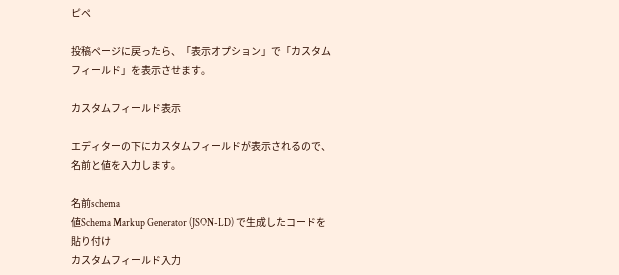ピペ

投稿ページに戻ったら、「表示オプション」で「カスタムフィールド」を表示させます。

カスタムフィールド表示

エディターの下にカスタムフィールドが表示されるので、名前と値を入力します。

名前schema
値Schema Markup Generator (JSON-LD) で生成したコードを貼り付け
カスタムフィールド入力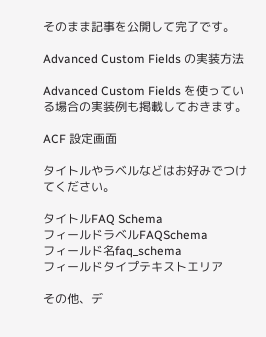そのまま記事を公開して完了です。

Advanced Custom Fields の実装方法

Advanced Custom Fields を使っている場合の実装例も掲載しておきます。

ACF 設定画面

タイトルやラベルなどはお好みでつけてください。

タイトルFAQ Schema
フィールドラベルFAQSchema
フィールド名faq_schema
フィールドタイプテキストエリア

その他、デ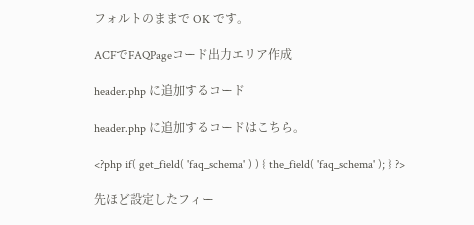フォルトのままで OK です。

ACFでFAQPageコード出力エリア作成

header.php に追加するコード

header.php に追加するコードはこちら。

<?php if( get_field( 'faq_schema' ) ) { the_field( 'faq_schema' ); } ?>

先ほど設定したフィー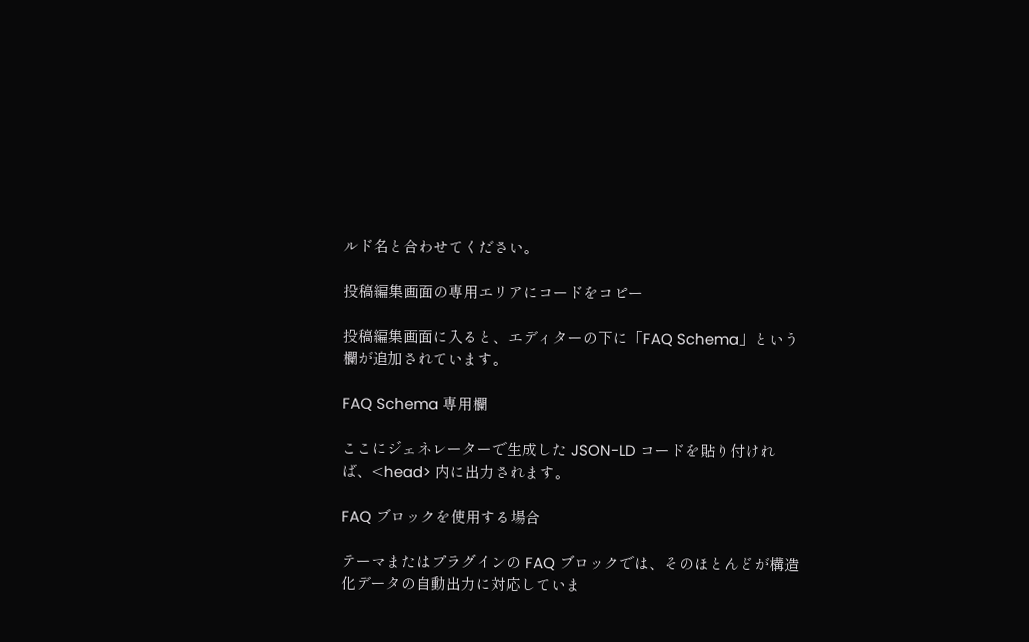ルド名と合わせてください。

投稿編集画面の専用エリアにコードをコピー

投稿編集画面に入ると、エディターの下に「FAQ Schema」という欄が追加されています。

FAQ Schema 専用欄

ここにジェネレーターで生成した JSON-LD コードを貼り付ければ、<head> 内に出力されます。

FAQ ブロックを使用する場合

テーマまたはプラグインの FAQ ブロックでは、そのほとんどが構造化データの自動出力に対応していま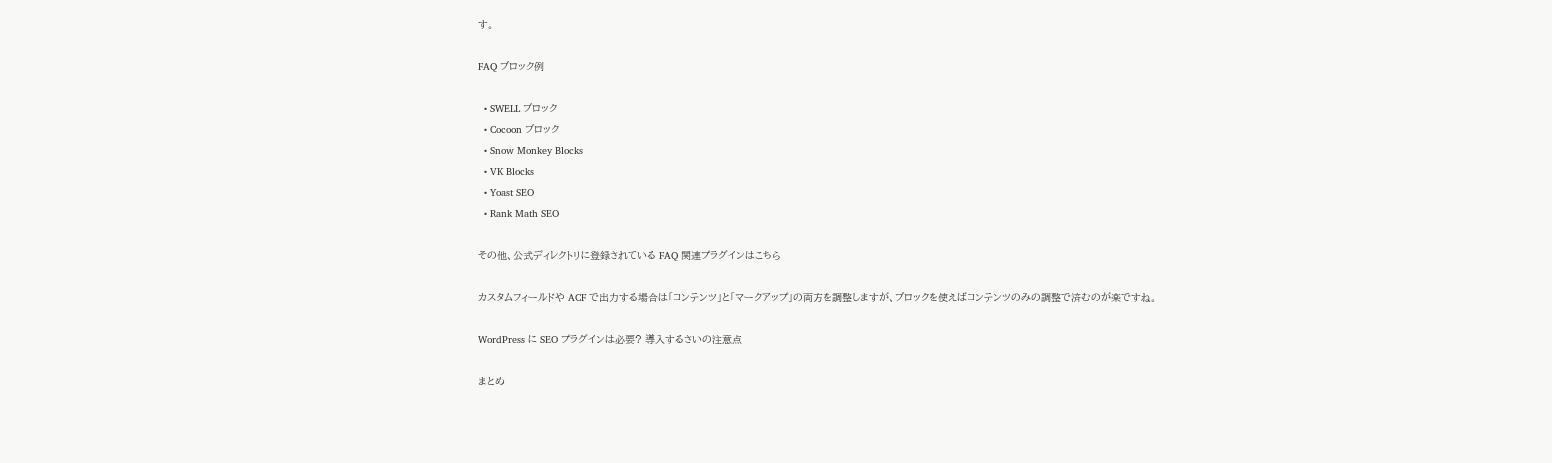す。

FAQ ブロック例

  • SWELL ブロック
  • Cocoon ブロック
  • Snow Monkey Blocks
  • VK Blocks
  • Yoast SEO
  • Rank Math SEO

その他、公式ディレクトリに登録されている FAQ 関連プラグインはこちら

カスタムフィールドや ACF で出力する場合は「コンテンツ」と「マークアップ」の両方を調整しますが、ブロックを使えばコンテンツのみの調整で済むのが楽ですね。

WordPress に SEO プラグインは必要? 導入するさいの注意点

まとめ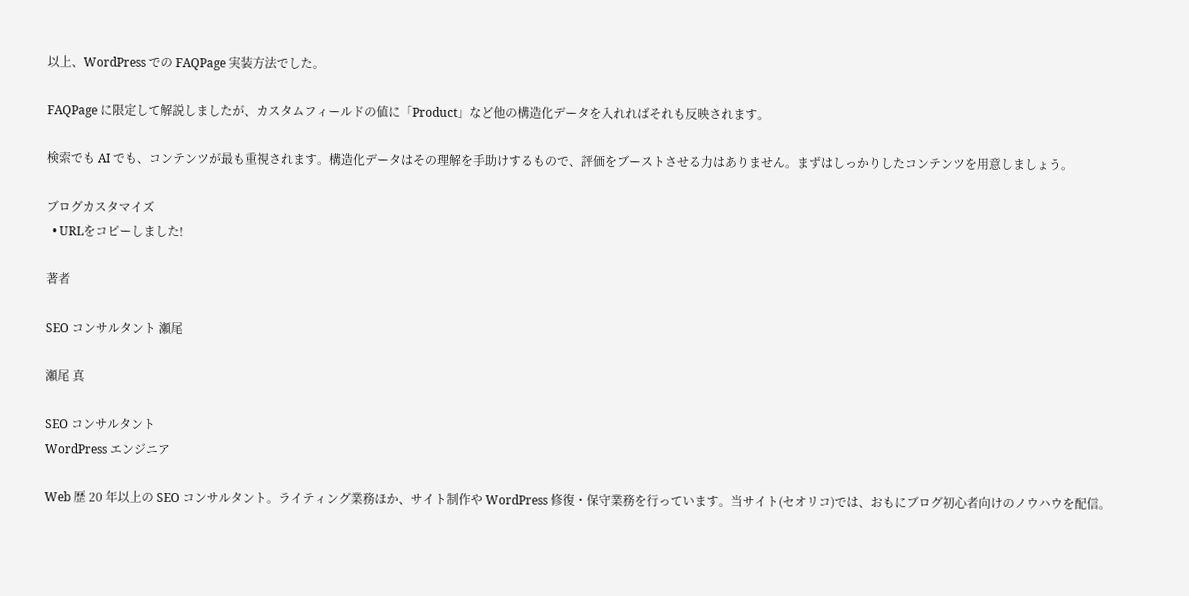以上、WordPress での FAQPage 実装方法でした。

FAQPage に限定して解説しましたが、カスタムフィールドの値に「Product」など他の構造化データを入れればそれも反映されます。

検索でも AI でも、コンテンツが最も重視されます。構造化データはその理解を手助けするもので、評価をブーストさせる力はありません。まずはしっかりしたコンテンツを用意しましょう。

ブログカスタマイズ
  • URLをコピーしました!

著者

SEO コンサルタント 瀬尾

瀬尾 真

SEO コンサルタント
WordPress エンジニア

Web 歴 20 年以上の SEO コンサルタント。ライティング業務ほか、サイト制作や WordPress 修復・保守業務を行っています。当サイト(セオリコ)では、おもにブログ初心者向けのノウハウを配信。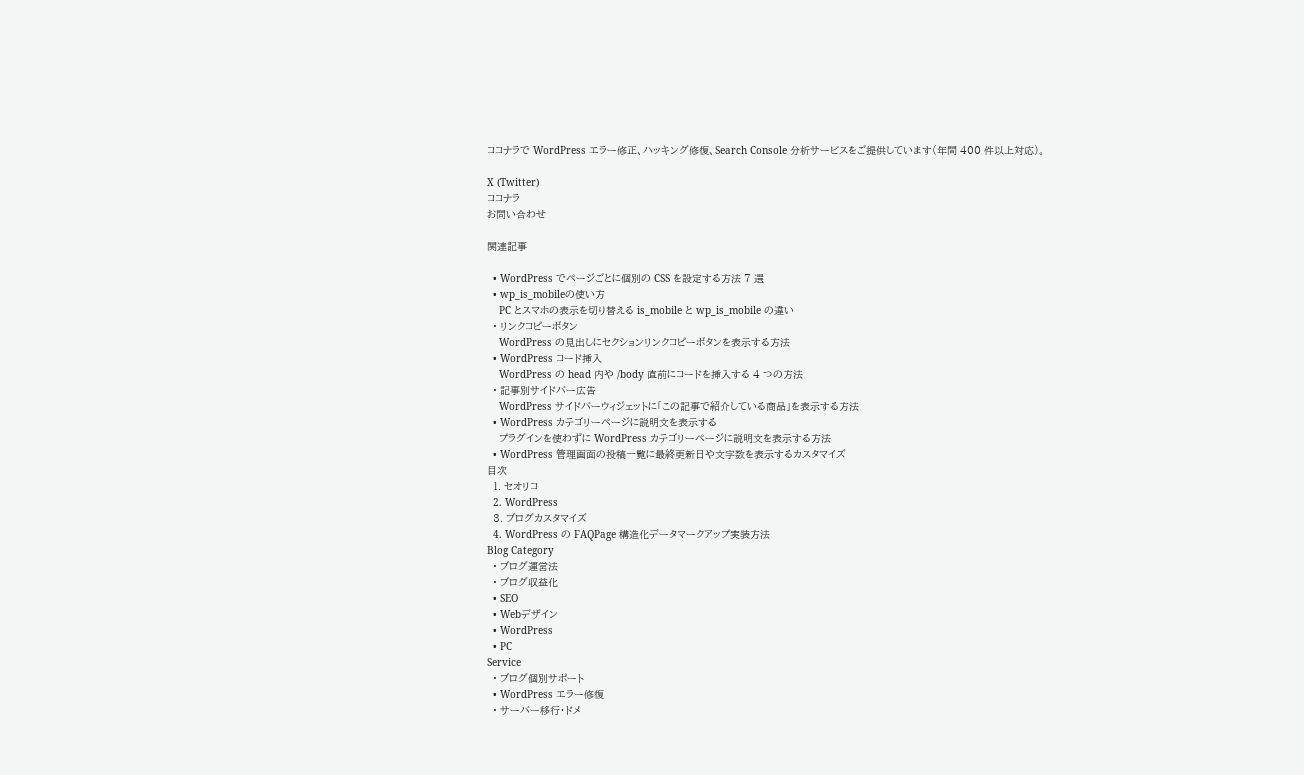ココナラで WordPress エラー修正、ハッキング修復、Search Console 分析サービスをご提供しています(年間 400 件以上対応)。

X (Twitter)
ココナラ
お問い合わせ

関連記事

  • WordPress でページごとに個別の CSS を設定する方法 7 選
  • wp_is_mobileの使い方
    PC とスマホの表示を切り替える is_mobile と wp_is_mobile の違い
  • リンクコピーボタン
    WordPress の見出しにセクションリンクコピーボタンを表示する方法
  • WordPress コード挿入
    WordPress の head 内や /body 直前にコードを挿入する 4 つの方法
  • 記事別サイドバー広告
    WordPress サイドバーウィジェットに「この記事で紹介している商品」を表示する方法
  • WordPress カテゴリーページに説明文を表示する
    プラグインを使わずに WordPress カテゴリーページに説明文を表示する方法
  • WordPress 管理画面の投稿一覧に最終更新日や文字数を表示するカスタマイズ
目次
  1. セオリコ
  2. WordPress
  3. ブログカスタマイズ
  4. WordPress の FAQPage 構造化データマークアップ実装方法
Blog Category
  • ブログ運営法
  • ブログ収益化
  • SEO
  • Webデザイン
  • WordPress
  • PC
Service
  • ブログ個別サポート
  • WordPress エラー修復
  • サーバー移行・ドメ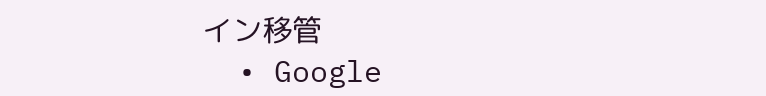イン移管
  • Google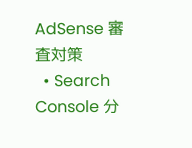AdSense 審査対策
  • Search Console 分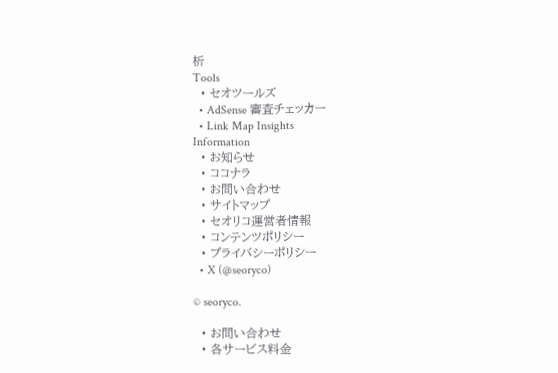析
Tools
  • セオツールズ
  • AdSense 審査チェッカー
  • Link Map Insights
Information
  • お知らせ
  • ココナラ
  • お問い合わせ
  • サイトマップ
  • セオリコ運営者情報
  • コンテンツポリシー
  • プライバシーポリシー
  • X (@seoryco)

© seoryco.

  • お問い合わせ
  • 各サービス料金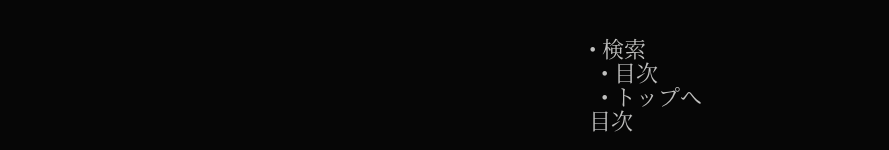• 検索
  • 目次
  • トップへ
目次